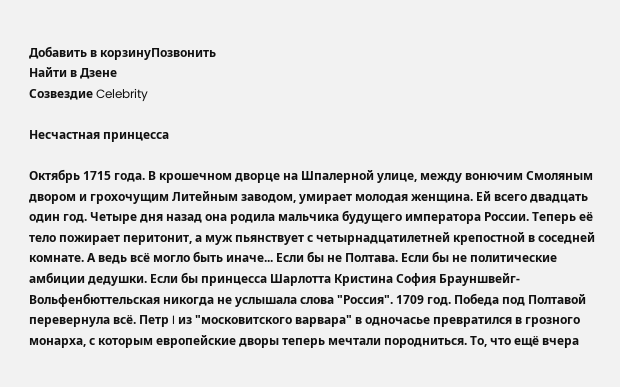Добавить в корзинуПозвонить
Найти в Дзене
Созвездие Celebrity

Несчастная принцесса

Октябрь 1715 года. В крошечном дворце на Шпалерной улице, между вонючим Смоляным двором и грохочущим Литейным заводом, умирает молодая женщина. Ей всего двадцать один год. Четыре дня назад она родила мальчика будущего императора России. Теперь её тело пожирает перитонит, а муж пьянствует с четырнадцатилетней крепостной в соседней комнате. А ведь всё могло быть иначе... Если бы не Полтава. Если бы не политические амбиции дедушки. Если бы принцесса Шарлотта Кристина София Брауншвейг-Вольфенбюттельская никогда не услышала слова "Россия". 1709 год. Победа под Полтавой перевернула всё. Петр I из "московитского варвара" в одночасье превратился в грозного монарха, с которым европейские дворы теперь мечтали породниться. То, что ещё вчера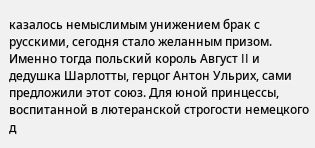казалось немыслимым унижением брак с русскими, сегодня стало желанным призом. Именно тогда польский король Август II и дедушка Шарлотты, герцог Антон Ульрих, сами предложили этот союз. Для юной принцессы, воспитанной в лютеранской строгости немецкого д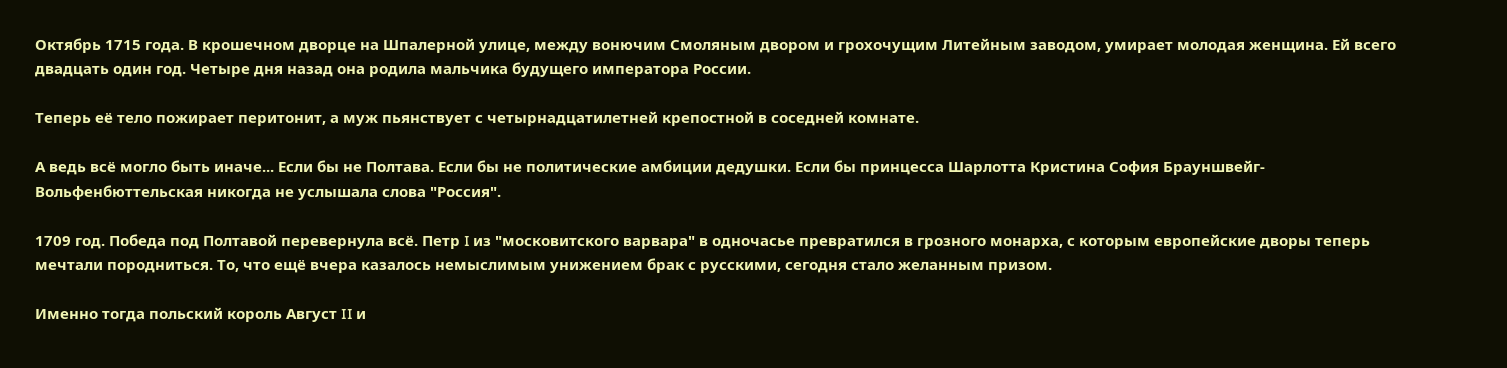Октябрь 1715 года. В крошечном дворце на Шпалерной улице, между вонючим Смоляным двором и грохочущим Литейным заводом, умирает молодая женщина. Ей всего двадцать один год. Четыре дня назад она родила мальчика будущего императора России.

Теперь её тело пожирает перитонит, а муж пьянствует с четырнадцатилетней крепостной в соседней комнате.

А ведь всё могло быть иначе... Если бы не Полтава. Если бы не политические амбиции дедушки. Если бы принцесса Шарлотта Кристина София Брауншвейг-Вольфенбюттельская никогда не услышала слова "Россия".

1709 год. Победа под Полтавой перевернула всё. Петр I из "московитского варвара" в одночасье превратился в грозного монарха, с которым европейские дворы теперь мечтали породниться. То, что ещё вчера казалось немыслимым унижением брак с русскими, сегодня стало желанным призом.

Именно тогда польский король Август II и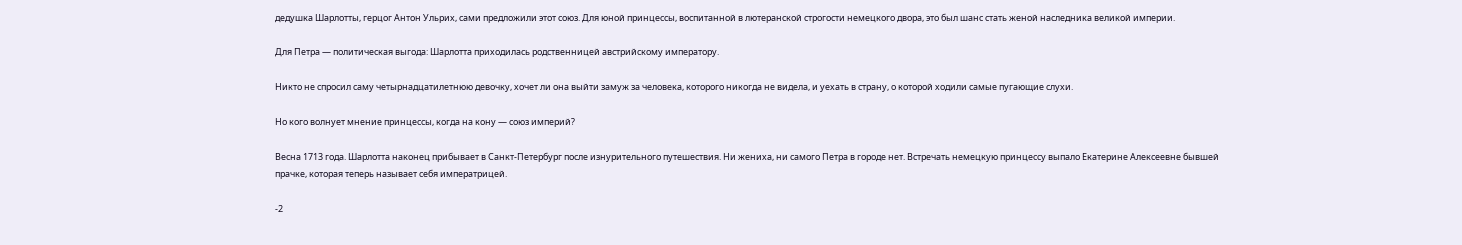дедушка Шарлотты, герцог Антон Ульрих, сами предложили этот союз. Для юной принцессы, воспитанной в лютеранской строгости немецкого двора, это был шанс стать женой наследника великой империи.

Для Петра — политическая выгода: Шарлотта приходилась родственницей австрийскому императору.

Никто не спросил саму четырнадцатилетнюю девочку, хочет ли она выйти замуж за человека, которого никогда не видела, и уехать в страну, о которой ходили самые пугающие слухи.

Но кого волнует мнение принцессы, когда на кону — союз империй?

Весна 1713 года. Шарлотта наконец прибывает в Санкт-Петербург после изнурительного путешествия. Ни жениха, ни самого Петра в городе нет. Встречать немецкую принцессу выпало Екатерине Алексеевне бывшей прачке, которая теперь называет себя императрицей.

-2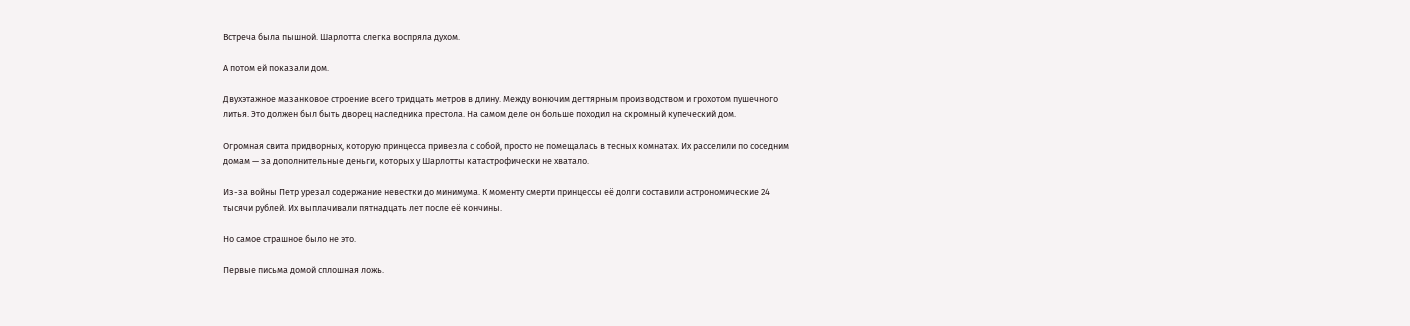Встреча была пышной. Шарлотта слегка воспряла духом.

А потом ей показали дом.

Двухэтажное мазанковое строение всего тридцать метров в длину. Между вонючим дегтярным производством и грохотом пушечного литья. Это должен был быть дворец наследника престола. На самом деле он больше походил на скромный купеческий дом.

Огромная свита придворных, которую принцесса привезла с собой, просто не помещалась в тесных комнатах. Их расселили по соседним домам — за дополнительные деньги, которых у Шарлотты катастрофически не хватало.

Из-за войны Петр урезал содержание невестки до минимума. К моменту смерти принцессы её долги составили астрономические 24 тысячи рублей. Их выплачивали пятнадцать лет после её кончины.

Но самое страшное было не это.

Первые письма домой сплошная ложь.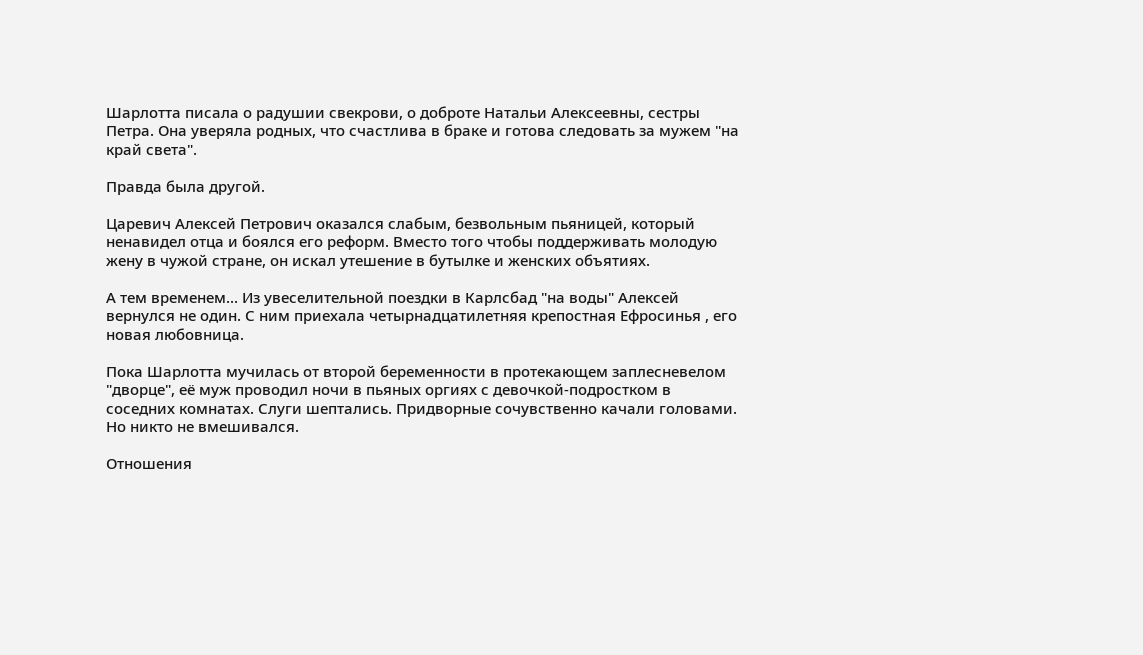Шарлотта писала о радушии свекрови, о доброте Натальи Алексеевны, сестры Петра. Она уверяла родных, что счастлива в браке и готова следовать за мужем "на край света".

Правда была другой.

Царевич Алексей Петрович оказался слабым, безвольным пьяницей, который ненавидел отца и боялся его реформ. Вместо того чтобы поддерживать молодую жену в чужой стране, он искал утешение в бутылке и женских объятиях.

А тем временем... Из увеселительной поездки в Карлсбад "на воды" Алексей вернулся не один. С ним приехала четырнадцатилетняя крепостная Ефросинья , его новая любовница.

Пока Шарлотта мучилась от второй беременности в протекающем заплесневелом "дворце", её муж проводил ночи в пьяных оргиях с девочкой-подростком в соседних комнатах. Слуги шептались. Придворные сочувственно качали головами. Но никто не вмешивался.

Отношения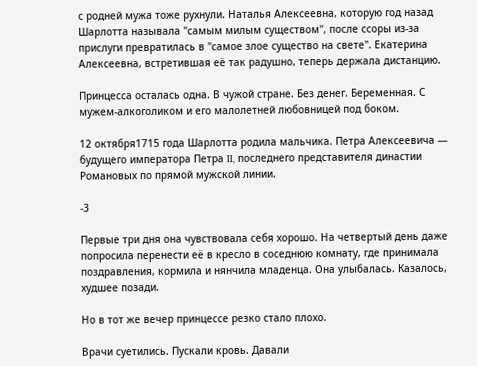с родней мужа тоже рухнули. Наталья Алексеевна, которую год назад Шарлотта называла "самым милым существом", после ссоры из-за прислуги превратилась в "самое злое существо на свете". Екатерина Алексеевна, встретившая её так радушно, теперь держала дистанцию.

Принцесса осталась одна. В чужой стране. Без денег. Беременная. С мужем-алкоголиком и его малолетней любовницей под боком.

12 октября1715 года Шарлотта родила мальчика. Петра Алексеевича — будущего императора Петра II, последнего представителя династии Романовых по прямой мужской линии.

-3

Первые три дня она чувствовала себя хорошо. На четвертый день даже попросила перенести её в кресло в соседнюю комнату, где принимала поздравления, кормила и нянчила младенца. Она улыбалась. Казалось, худшее позади.

Но в тот же вечер принцессе резко стало плохо.

Врачи суетились. Пускали кровь. Давали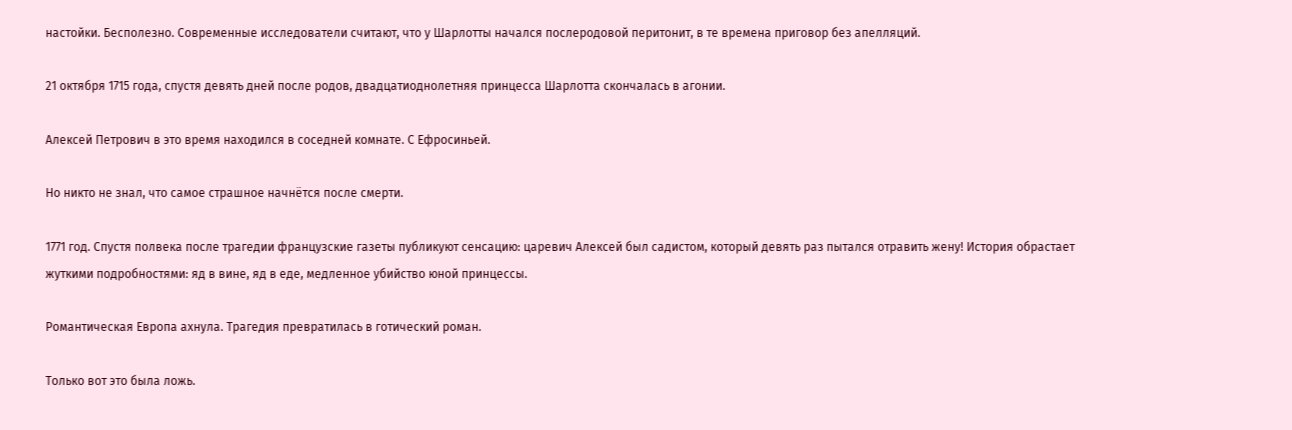настойки. Бесполезно. Современные исследователи считают, что у Шарлотты начался послеродовой перитонит, в те времена приговор без апелляций.

21 октября 1715 года, спустя девять дней после родов, двадцатиоднолетняя принцесса Шарлотта скончалась в агонии.

Алексей Петрович в это время находился в соседней комнате. С Ефросиньей.

Но никто не знал, что самое страшное начнётся после смерти.

1771 год. Спустя полвека после трагедии французские газеты публикуют сенсацию: царевич Алексей был садистом, который девять раз пытался отравить жену! История обрастает жуткими подробностями: яд в вине, яд в еде, медленное убийство юной принцессы.

Романтическая Европа ахнула. Трагедия превратилась в готический роман.

Только вот это была ложь.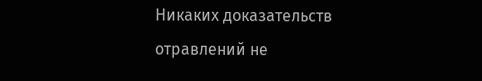Никаких доказательств отравлений не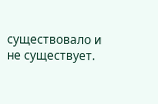существовало и не существует.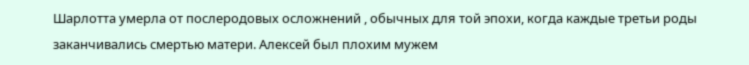Шарлотта умерла от послеродовых осложнений , обычных для той эпохи, когда каждые третьи роды заканчивались смертью матери. Алексей был плохим мужем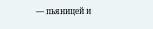— пьяницей и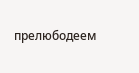прелюбодеем